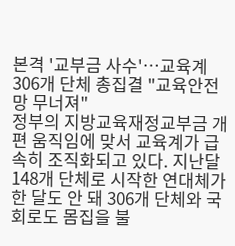본격 '교부금 사수'…교육계 306개 단체 총집결 "교육안전망 무너져"
정부의 지방교육재정교부금 개편 움직임에 맞서 교육계가 급속히 조직화되고 있다. 지난달 148개 단체로 시작한 연대체가 한 달도 안 돼 306개 단체와 국회로도 몸집을 불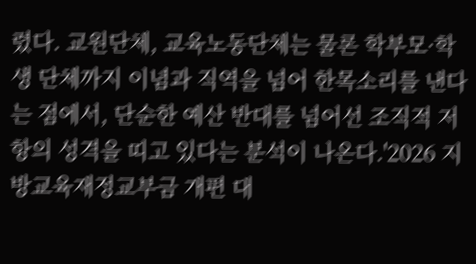렸다. 교원단체, 교육노동단체는 물론 학부모·학생 단체까지 이념과 직역을 넘어 한목소리를 낸다는 점에서, 단순한 예산 반대를 넘어선 조직적 저항의 성격을 띠고 있다는 분석이 나온다.'2026 지방교육재정교부금 개편 대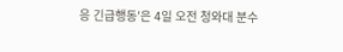응 긴급행동'은 4일 오전 청와대 분수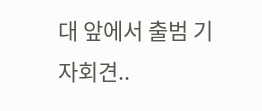대 앞에서 출범 기자회견..